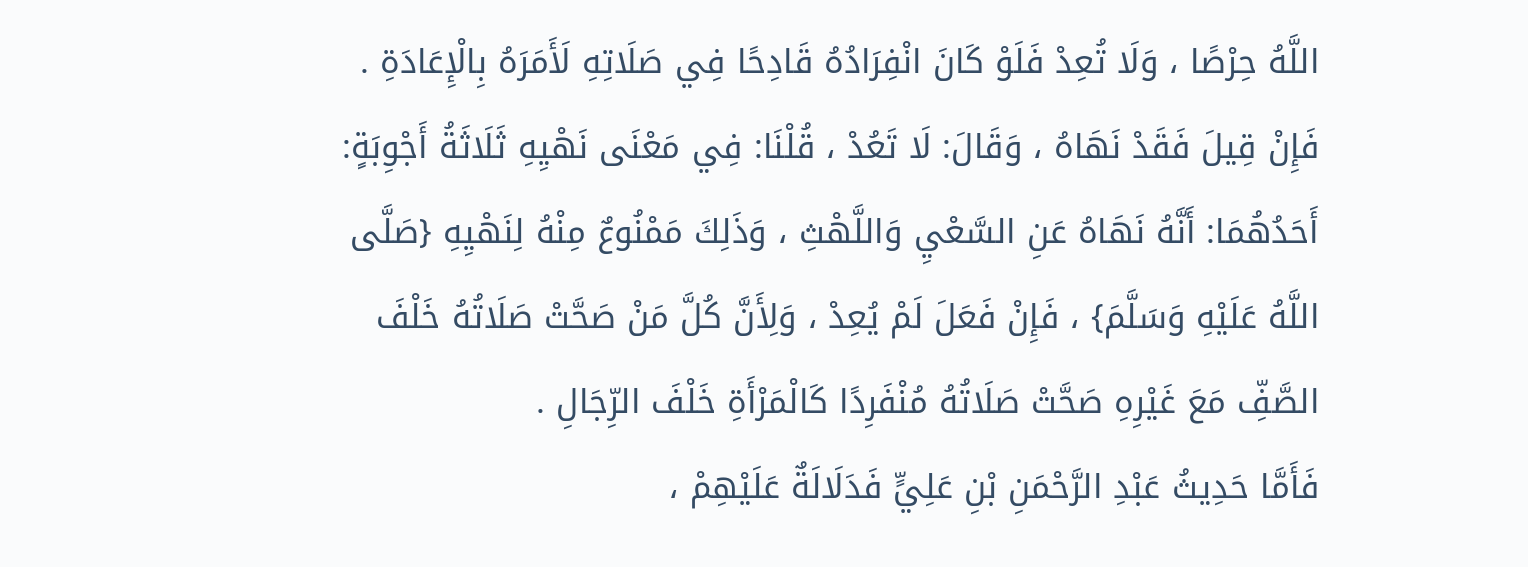اللَّهُ حِرْصًا ، وَلَا تُعِدْ فَلَوْ كَانَ انْفِرَادُهُ قَادِحًا فِي صَلَاتِهِ لَأَمَرَهُ بِالْإِعَادَةِ .
فَإِنْ قِيلَ فَقَدْ نَهَاهُ ، وَقَالَ: لَا تَعُدْ ، قُلْنَا: فِي مَعْنَى نَهْيِهِ ثَلَاثَةُ أَجْوِبَةٍ: أَحَدُهُمَا: أَنَّهُ نَهَاهُ عَنِ السَّعْيِ وَاللَّهْثِ ، وَذَلِكَ مَمْنُوعٌ مِنْهُ لِنَهْيِهِ {صَلَّى اللَّهُ عَلَيْهِ وَسَلَّمَ} ، فَإِنْ فَعَلَ لَمْ يُعِدْ ، وَلِأَنَّ كُلَّ مَنْ صَحَّتْ صَلَاتُهُ خَلْفَ الصَّفِّ مَعَ غَيْرِهِ صَحَّتْ صَلَاتُهُ مُنْفَرِدًا كَالْمَرْأَةِ خَلْفَ الرِّجَالِ .
فَأَمَّا حَدِيثُ عَبْدِ الرَّحْمَنِ بْنِ عَلِيٍّ فَدَلَالَةٌ عَلَيْهِمْ ،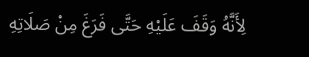لِأَنَّهُ وَقَفَ عَلَيْهِ حَتَّى فَرَغَ مِنْ صَلَاتِهِ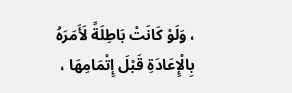، وَلَوْ كَانَتْ بَاطِلَةً لَأَمَرَهُ بِالْإِعَادَةِ قَبْلَ إِتْمَامِهَا ،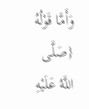وَأَمَّا قَوْلُهُ {صَلَّى اللَّهُ عَلَيْهِ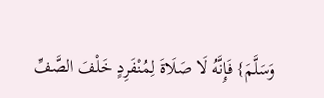وَسَلَّمَ} فَإِنَّهُ لَا صَلَاةَ لِمُنْفَرِدٍ خَلْفَ الصَّفِّ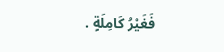فَغَيْرُ كَامِلَةٍ .